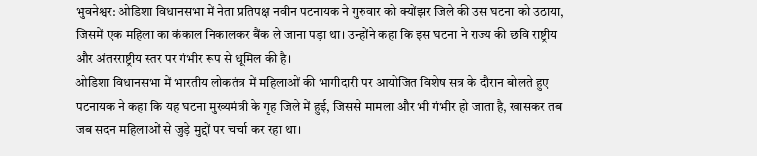भुवनेश्वर: ओडिशा विधानसभा में नेता प्रतिपक्ष नवीन पटनायक ने गुरुवार को क्योंझर जिले की उस घटना को उठाया, जिसमें एक महिला का कंकाल निकालकर बैंक ले जाना पड़ा था। उन्होंने कहा कि इस घटना ने राज्य की छवि राष्ट्रीय और अंतरराष्ट्रीय स्तर पर गंभीर रूप से धूमिल की है।
ओडिशा विधानसभा में भारतीय लोकतंत्र में महिलाओं की भागीदारी पर आयोजित विशेष सत्र के दौरान बोलते हुए पटनायक ने कहा कि यह घटना मुख्यमंत्री के गृह जिले में हुई, जिससे मामला और भी गंभीर हो जाता है, खासकर तब जब सदन महिलाओं से जुड़े मुद्दों पर चर्चा कर रहा था।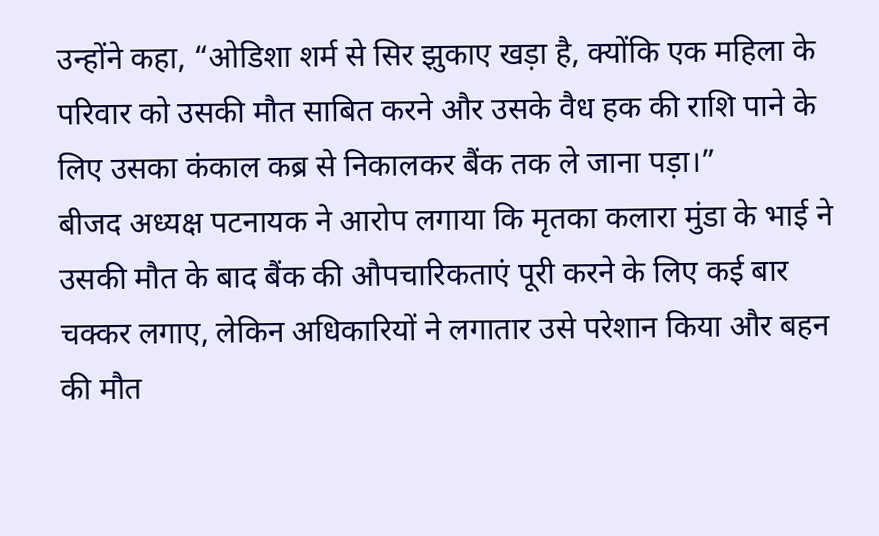उन्होंने कहा, “ओडिशा शर्म से सिर झुकाए खड़ा है, क्योंकि एक महिला के परिवार को उसकी मौत साबित करने और उसके वैध हक की राशि पाने के लिए उसका कंकाल कब्र से निकालकर बैंक तक ले जाना पड़ा।”
बीजद अध्यक्ष पटनायक ने आरोप लगाया कि मृतका कलारा मुंडा के भाई ने उसकी मौत के बाद बैंक की औपचारिकताएं पूरी करने के लिए कई बार चक्कर लगाए, लेकिन अधिकारियों ने लगातार उसे परेशान किया और बहन की मौत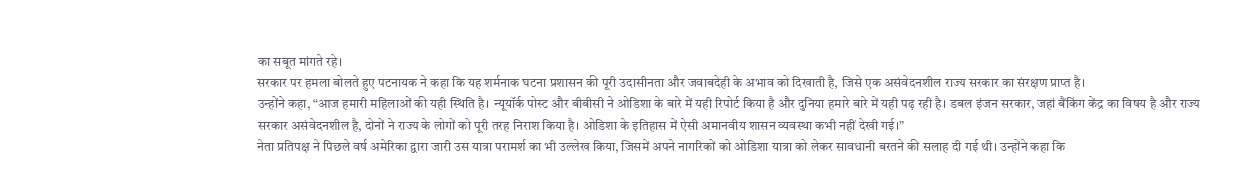का सबूत मांगते रहे।
सरकार पर हमला बोलते हुए पटनायक ने कहा कि यह शर्मनाक घटना प्रशासन की पूरी उदासीनता और जवाबदेही के अभाव को दिखाती है, जिसे एक असंवेदनशील राज्य सरकार का संरक्षण प्राप्त है।
उन्होंने कहा, “आज हमारी महिलाओं की यही स्थिति है। न्यूयॉर्क पोस्ट और बीबीसी ने ओडिशा के बारे में यही रिपोर्ट किया है और दुनिया हमारे बारे में यही पढ़ रही है। डबल इंजन सरकार, जहां बैंकिंग केंद्र का विषय है और राज्य सरकार असंवेदनशील है, दोनों ने राज्य के लोगों को पूरी तरह निराश किया है। ओडिशा के इतिहास में ऐसी अमानवीय शासन व्यवस्था कभी नहीं देखी गई।”
नेता प्रतिपक्ष ने पिछले वर्ष अमेरिका द्वारा जारी उस यात्रा परामर्श का भी उल्लेख किया, जिसमें अपने नागरिकों को ओडिशा यात्रा को लेकर सावधानी बरतने की सलाह दी गई थी। उन्होंने कहा कि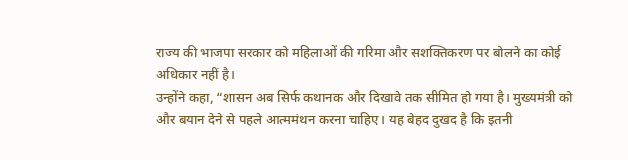राज्य की भाजपा सरकार को महिलाओं की गरिमा और सशक्तिकरण पर बोलने का कोई अधिकार नहीं है।
उन्होंने कहा, “शासन अब सिर्फ कथानक और दिखावे तक सीमित हो गया है। मुख्यमंत्री को और बयान देने से पहले आत्ममंथन करना चाहिए। यह बेहद दुखद है कि इतनी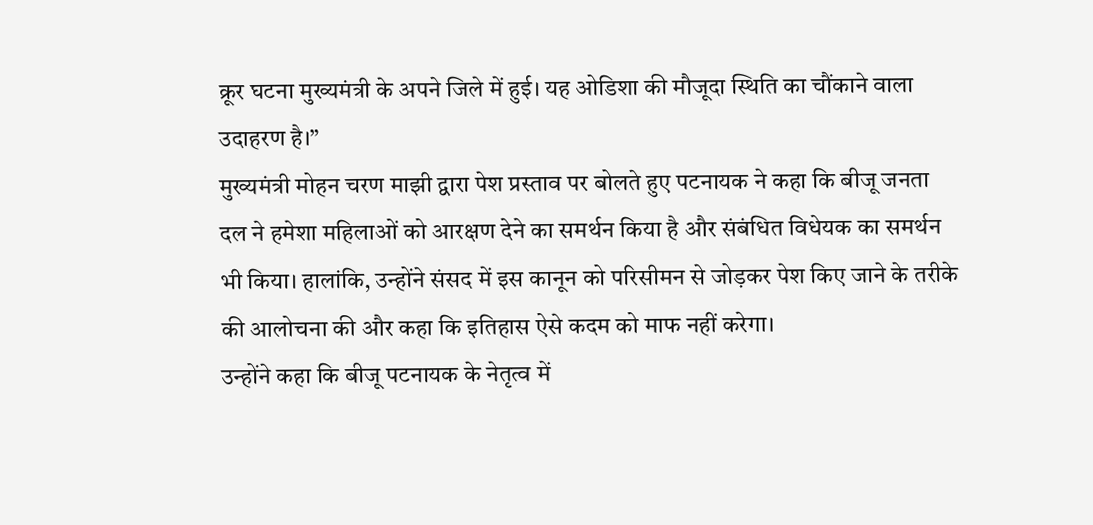क्रूर घटना मुख्यमंत्री के अपने जिले में हुई। यह ओडिशा की मौजूदा स्थिति का चौंकाने वाला उदाहरण है।”
मुख्यमंत्री मोहन चरण माझी द्वारा पेश प्रस्ताव पर बोलते हुए पटनायक ने कहा कि बीजू जनता दल ने हमेशा महिलाओं को आरक्षण देने का समर्थन किया है और संबंधित विधेयक का समर्थन भी किया। हालांकि, उन्होंने संसद में इस कानून को परिसीमन से जोड़कर पेश किए जाने के तरीके की आलोचना की और कहा कि इतिहास ऐसे कदम को माफ नहीं करेगा।
उन्होंने कहा कि बीजू पटनायक के नेतृत्व में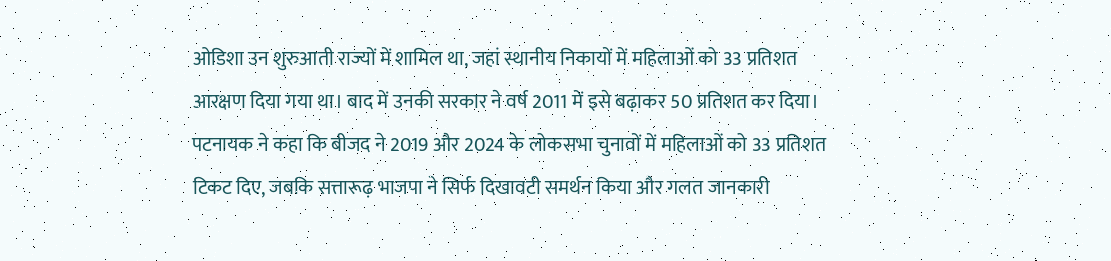ओडिशा उन शुरुआती राज्यों में शामिल था, जहां स्थानीय निकायों में महिलाओं को 33 प्रतिशत आरक्षण दिया गया था। बाद में उनकी सरकार ने वर्ष 2011 में इसे बढ़ाकर 50 प्रतिशत कर दिया।
पटनायक ने कहा कि बीजद ने 2019 और 2024 के लोकसभा चुनावों में महिलाओं को 33 प्रतिशत टिकट दिए, जबकि सत्तारूढ़ भाजपा ने सिर्फ दिखावटी समर्थन किया और गलत जानकारी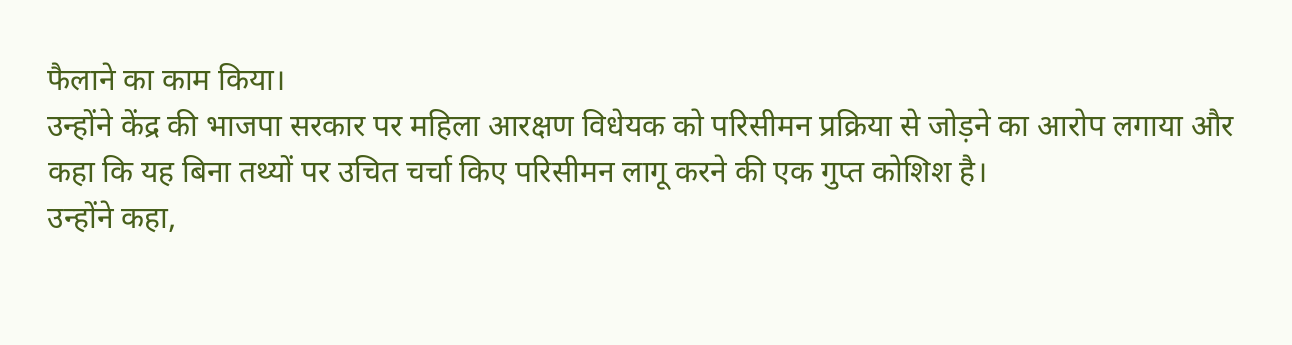फैलाने का काम किया।
उन्होंने केंद्र की भाजपा सरकार पर महिला आरक्षण विधेयक को परिसीमन प्रक्रिया से जोड़ने का आरोप लगाया और कहा कि यह बिना तथ्यों पर उचित चर्चा किए परिसीमन लागू करने की एक गुप्त कोशिश है।
उन्होंने कहा,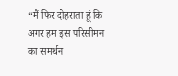“मैं फिर दोहराता हूं कि अगर हम इस परिसीमन का समर्थन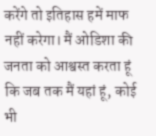करेंगे तो इतिहास हमें माफ नहीं करेगा। मैं ओडिशा की जनता को आश्वस्त करता हूं कि जब तक मैं यहां हूं, कोई भी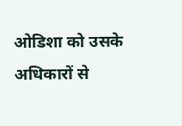ओडिशा को उसके अधिकारों से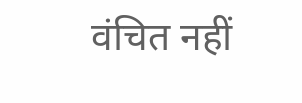वंचित नहीं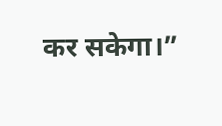कर सकेगा।”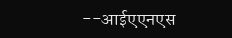--आईएएनएस